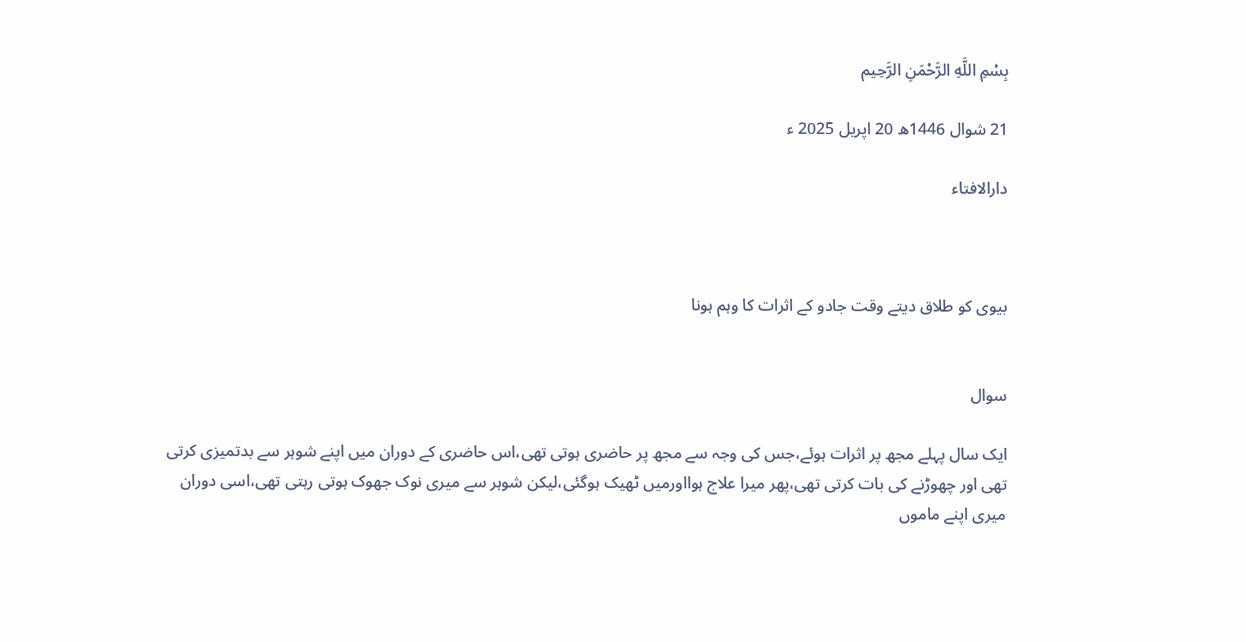بِسْمِ اللَّهِ الرَّحْمَنِ الرَّحِيم

21 شوال 1446ھ 20 اپریل 2025 ء

دارالافتاء



بیوی کو طلاق دیتے وقت جادو کے اثرات کا وہم ہونا


سوال

ایک سال پہلے مجھ پر اثرات ہوئے،جس کی وجہ سے مجھ پر حاضری ہوتی تھی،اس حاضری کے دوران میں اپنے شوہر سے بدتمیزی کرتی تھی اور چھوڑنے کی بات کرتی تھی،پھر میرا علاج ہوااورمیں ٹھیک ہوگئی،لیکن شوہر سے میری نوک جھوک ہوتی رہتی تھی،اسی دوران میری اپنے ماموں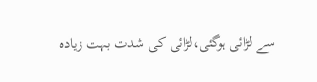سے لڑائی ہوگئی،لڑائی کی شدت بہت زیادہ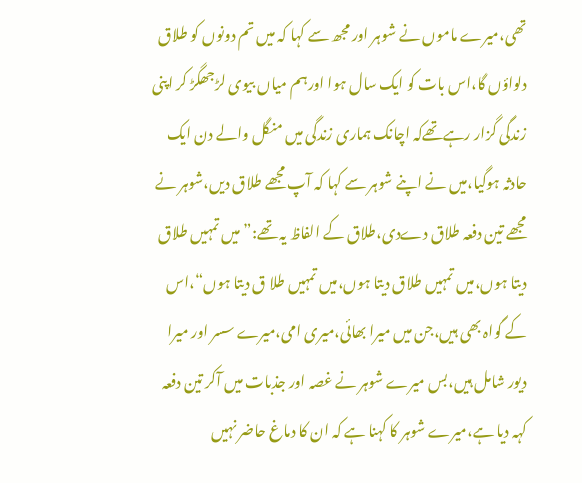تھی،میرے ماموں نے شوہر اور مجھ سے کہا کہ میں تم دونوں کو طلاق دلواؤں گا،اس بات کو ایک سال ہوا اورہم میاں بیوی لڑجھگڑ کر اپنی زندگی گزار رہےتھےکہ اچانک ہماری زندگی میں منگل والے دن ایک حادثہ ہوگیا،میں نے اپنے شوہر سے کہا کہ آپ مجھے طلاق دیں،شوہر نے مجھے تین دفعہ طلاق دےدی،طلاق کے الفاظ یہ تھے:”میں تمہیں طلاق دیتا ہوں،میں تمہیں طلاق دیتا ہوں،میں تمہیں طلا ق دیتا ہوں“،اس کے گواہ بھی ہیں،جن میں میرا بھائی،میری امی،میرے سسر اور میرا دیور شامل ہیں،بس میرے شوہر نے غصہ اور جذبات میں آکر تین دفعہ کہہ دیا ہے،میرے شوہر کا کہنا ہے کہ ان کا دماغ حاضر نہیں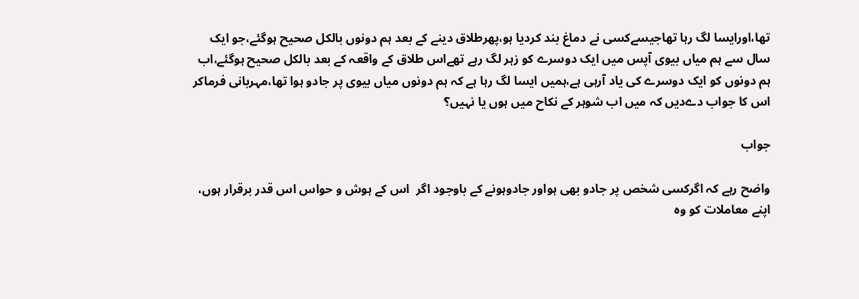تھا،اورایسا لگ رہا تھاجیسےکسی نے دماغ بند کردیا ہو،پھرطلاق دینے کے بعد ہم دونوں بالکل صحیح ہوگئے،جو ایک سال سے ہم میاں بیوی آپس میں ایک دوسرے کو زہر لگ رہے تھےاس طلاق کے واقعہ کے بعد بالکل صحیح ہوگئے،اب ہم دونوں کو ایک دوسرے کی یاد آرہی ہے،ہمیں ایسا لگ رہا ہے کہ ہم دونوں میاں بیوی پر جادو ہوا تھا،مہربانی فرماکر اس کا جواب دےدیں کہ میں اب شوہر کے نکاح میں ہوں یا نہیں؟

جواب

واضح رہے کہ اگرکسی شخص پر جادو بھی ہواور جادوہونے کے باوجود اگر  اس کے ہوش و حواس اس قدر برقرار ہوں، اپنے معاملات کو وہ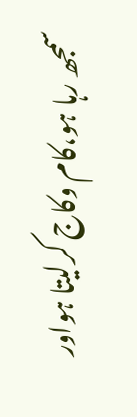سمجھ رہا ہو،کام وکاج کرلیتا ہواور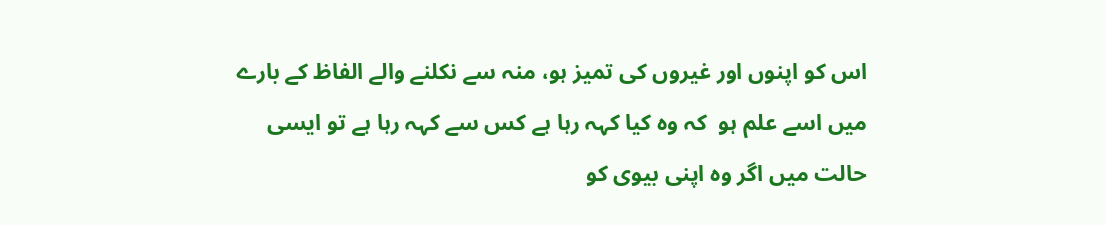اس کو اپنوں اور غیروں کی تمیز ہو، منہ سے نکلنے والے الفاظ کے بارے میں اسے علم ہو  کہ وہ کیا کہہ رہا ہے کس سے کہہ رہا ہے تو ایسی حالت میں اگر وہ اپنی بیوی کو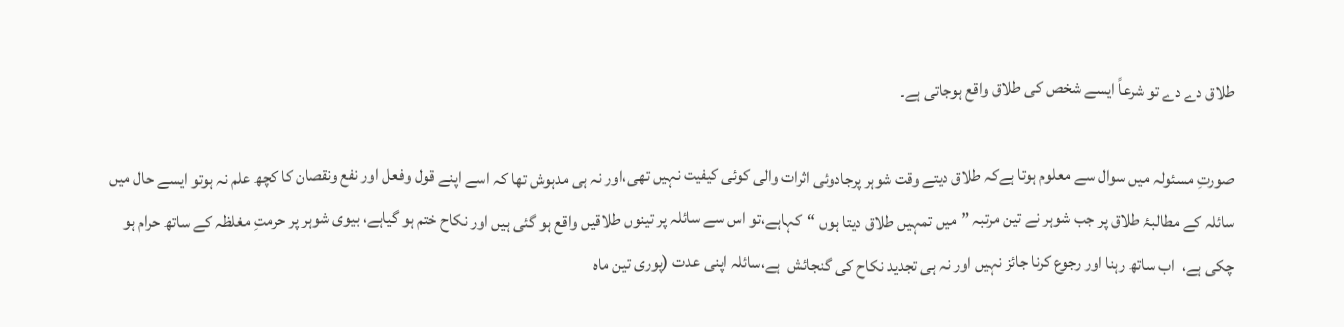طلاق دے دے تو شرعاً ایسے شخص کی طلاق واقع ہوجاتی ہے۔

صورتِ مسئولہ میں سوال سے معلوم ہوتا ہےكہ طلاق دیتے وقت شوہر پرجادوئی اثرات والی كوئی کیفیت نہیں تھی،اور نہ ہی مدہوش تھا کہ اسے اپنے قول وفعل اور نفع ونقصان کا کچھ علم نہ ہوتو ایسے حال میں سائلہ کے مطالبۂ طلاق پر جب شوہر نے تین مرتبہ ”میں تمہیں طلاق دیتا ہوں “کہاہے،تو اس سے سائلہ پر تینوں طلاقیں واقع ہو گئی ہیں اور نکاح ختم ہو گیاہے، بیوی شوہر پر حرمتِ مغلظہ کے ساتھ حرام ہو چکی ہے،  اب ساتھ رہنا اور رجوع کرنا جائز نہیں اور نہ ہی تجدید نکاح کی گنجائش  ہے،سائلہ اپنی عدت (پوری تین ماہ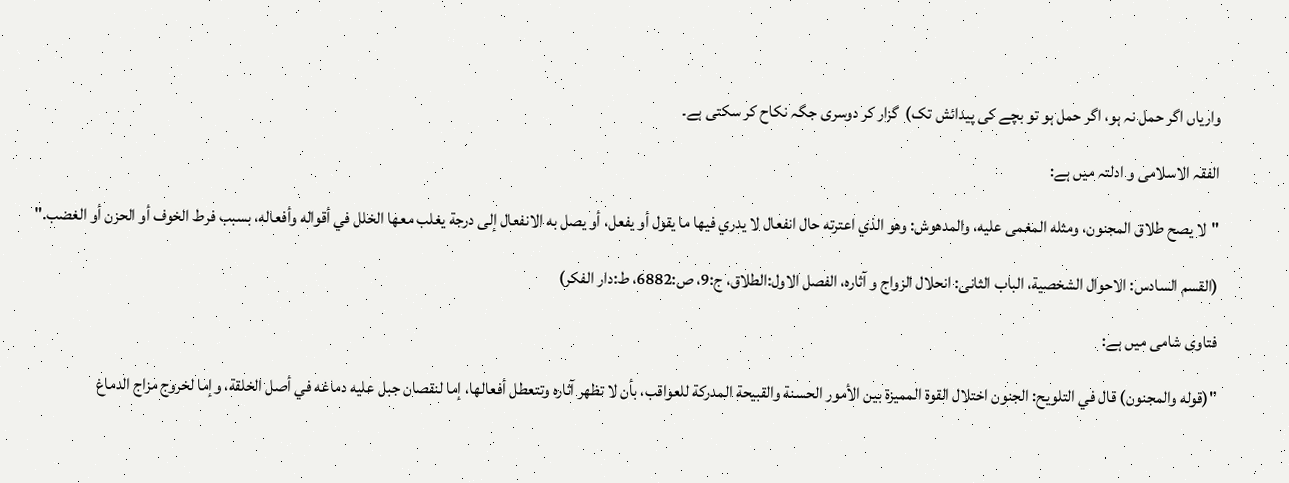واریاں اگر حمل نہ ہو، اگر حمل ہو تو بچے کی پیدائش تک)  گزار کر دوسری جگہ نکاح کر سکتی ہے۔

الفقہ الاسلامی و ادلتہ میں ہے:

"لا يصح طلاق المجنون، ومثله المغمى عليه، والمدهوش: وهو الذي اعترته حال انفعال لا يدري فيها ما يقول أو يفعل، أو يصل به الانفعال إلى درجة يغلب معها الخلل في أقواله وأفعاله، بسبب فرط الخوف أو الحزن أو الغضب."

(القسم السادس: الاحوال الشخصیة، الباب الثانی: انحلال الزواج و آثارہ، الفصل الاول:الطلاق، ج:9، ص:6882، ط:دار الفکر)

فتاوی شامی میں ہے:

"(قوله والمجنون) قال في التلويح: الجنون اختلال القوة المميزة بين الأمور الحسنة والقبيحة المدركة للعواقب، بأن لا تظهر آثاره وتتعطل أفعالها، إما لنقصان جبل عليه دماغه في أصل الخلقة، وإما لخروج مزاج الدماغ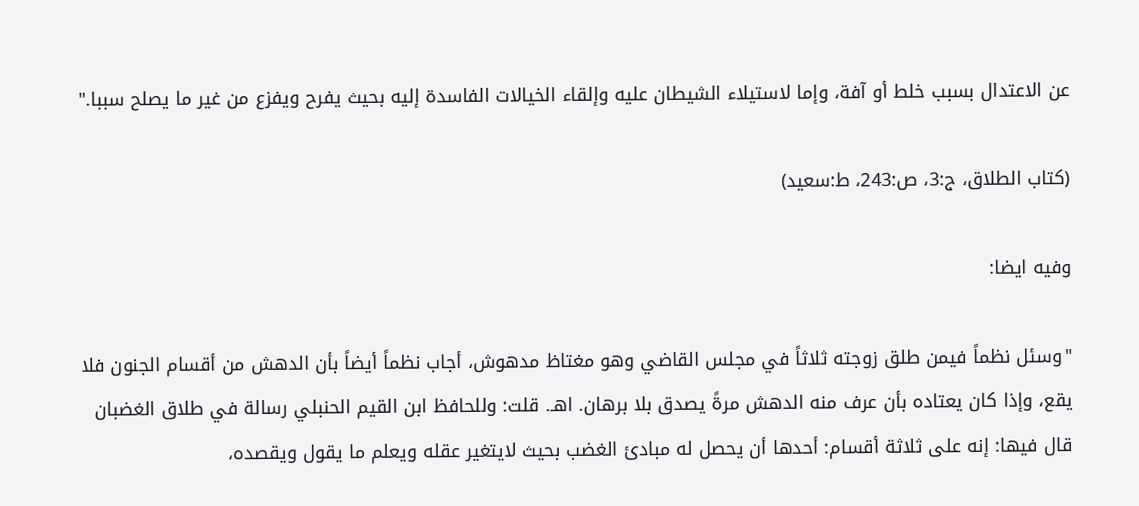عن الاعتدال بسبب خلط أو آفة، وإما لاستيلاء الشيطان عليه وإلقاء الخيالات الفاسدة إليه بحيث يفرح ويفزع من غير ما يصلح سببا."

(کتاب الطلاق، ج:3، ص:243، ط:سعید)

وفیه ایضا:

"وسئل نظماً فيمن طلق زوجته ثلاثاً في مجلس القاضي وهو مغتاظ مدهوش، أجاب نظماً أيضاً بأن الدهش من أقسام الجنون فلا يقع، وإذا كان يعتاده بأن عرف منه الدهش مرةً يصدق بلا برهان. اهـ. قلت: وللحافظ ابن القيم الحنبلي رسالة في طلاق الغضبان قال فيها: إنه على ثلاثة أقسام: أحدها أن يحصل له مبادئ الغضب بحيث لايتغير عقله ويعلم ما يقول ويقصده،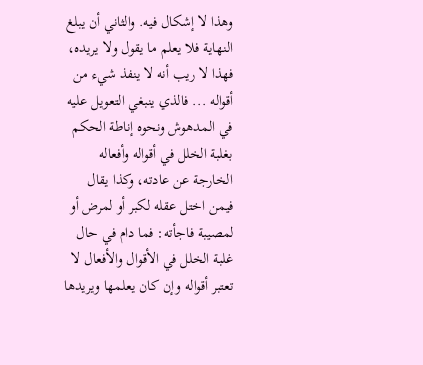وهذا لا إشكال فيه. والثاني أن يبلغ النهاية فلا يعلم ما يقول ولا يريده، فهذا لا ريب أنه لا ينفذ شيء من أقواله ... فالذي ينبغي التعويل عليه في المدهوش ونحوه إناطة الحكم بغلبة الخلل في أقواله وأفعاله الخارجة عن عادته، وكذا يقال فيمن اختل عقله لكبر أو لمرض أو لمصيبة فاجأته: فما دام في حال غلبة الخلل في الأقوال والأفعال لا تعتبر أقواله وإن كان يعلمها ويريدها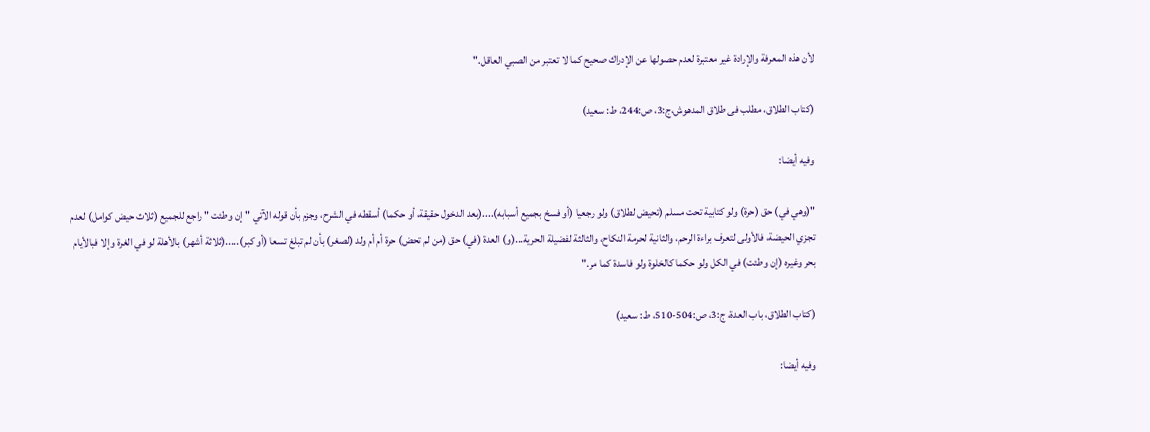لأن هذه المعرفة والإرادة غير معتبرة لعدم حصولها عن الإدراك صحيح كما لا تعتبر من الصبي العاقل."

(کتاب الطلاق، مطلب فی طلاق المدھوش،ج:3، ص:244، ط: سعید)

وفیه أیضا:

"(وهي في) حق (حرة) ولو كتابية تحت مسلم (تحيض لطلاق) ولو رجعيا (أو فسخ بجميع أسبابه)....(بعد الدخول حقيقة، أو حكما) أسقطه في الشرح، وجزم بأن قوله الآتي "إن وطئت " راجع للجميع (ثلاث حيض كوامل) لعدم تجزي الحيضة، فالأولى لتعرف براءة الرحم، والثانية لحرمة النكاح، والثالثة لفضيلة الحرية...(و) العدة (في) حق (من لم تحض) حرة أم أم ولد (لصغر) بأن لم تبلغ تسعا (أو كبر).....(ثلاثة أشهر) بالأهلة لو في الغرة وإلا فبالأيام بحر وغيره (إن وطئت) في الكل ولو حكما كالخلوة ولو فاسدة كما مر."

(كتاب الطلاق، باب العدة، ج:3، ص:504-510، ط: سعيد)

وفیه أیضا: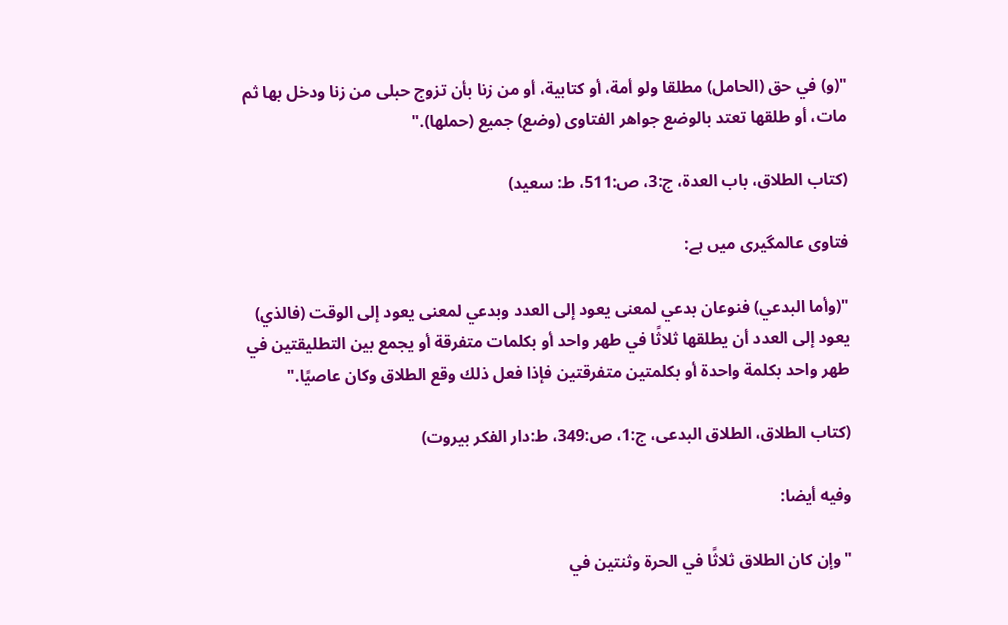"(و) في حق (الحامل) مطلقا ولو أمة، أو كتابية، أو من زنا بأن تزوج حبلى من زنا ودخل بها ثم مات، أو طلقها تعتد بالوضع جواهر الفتاوى (وضع) جميع (حملها)."

(كتاب الطلاق، باب العدة، ج:3، ص:511، ط: سعید)

فتاوی عالمگیری میں ہے:

"(وأما البدعي) فنوعان بدعي لمعنى يعود إلى العدد وبدعي لمعنى يعود إلى الوقت (فالذي) يعود إلى العدد أن يطلقها ثلاثًا في طهر واحد أو بكلمات متفرقة أو يجمع بين التطليقتين في طهر واحد بكلمة واحدة أو بكلمتين متفرقتين فإذا فعل ذلك وقع الطلاق وكان عاصيًا."

(کتاب الطلاق، الطلاق البدعی، ج:1، ص:349، ط:دار الفکر بیروت)

وفیه أیضا:

"وإن كان الطلاق ثلاثًا في الحرة وثنتين في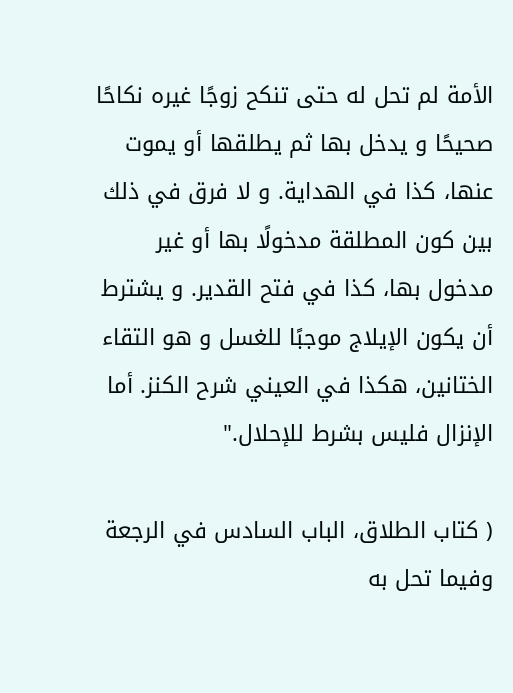الأمة لم تحل له حتى تنكح زوجًا غيره نكاحًا صحيحًا و يدخل بها ثم يطلقها أو يموت عنها، كذا في الهداية. و لا فرق في ذلك بين كون المطلقة مدخولًا بها أو غير مدخول بها، كذا في فتح القدير. و يشترط أن يكون الإيلاج موجبًا للغسل و هو التقاء الختانين، هكذا في العيني شرح الكنز. أما الإنزال فليس بشرط للإحلال."

( كتاب الطلاق، الباب السادس في الرجعة وفيما تحل به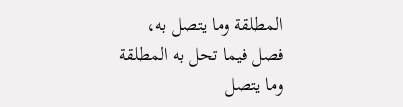المطلقة وما يتصل به، فصل فيما تحل به المطلقة وما يتصل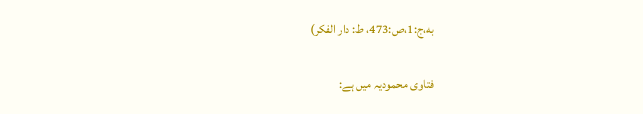به،ج:1،ص:473، ط: دار الفكر)

فتاوی محمودیہ میں ہے: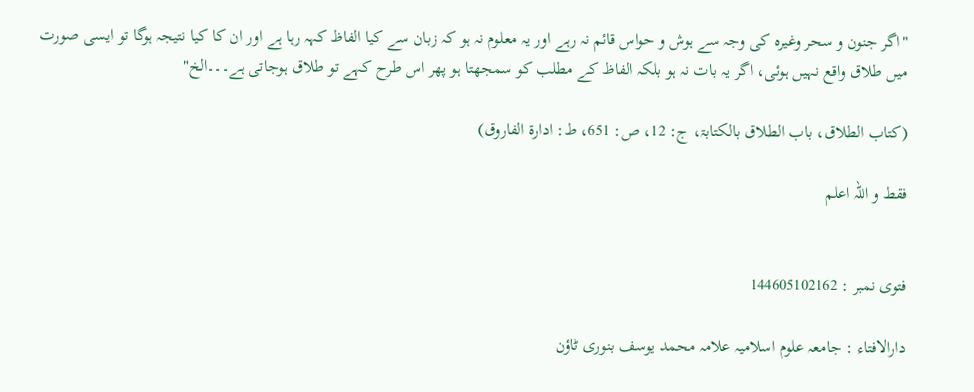"اگر جنون و سحر وغیرہ کی وجہ سے ہوش و حواس قائم نہ رہے اور یہ معلوم نہ ہو کہ زبان سے کیا الفاظ کہہ رہا ہے اور ان کا کیا نتیجہ ہوگا تو ایسی صورت میں طلاق واقع نہیں ہوئی، اگر یہ بات نہ ہو بلکہ الفاظ کے مطلب کو سمجھتا ہو پھر اس طرح کہے تو طلاق ہوجاتی ہے۔۔۔الخ"

(کتاب الطلاق، باب الطلاق بالکتابۃ، ج: 12، ص: 651، ط: ادارۃ الفاروق)

فقط و اللہ اعلم


فتوی نمبر : 144605102162

دارالافتاء : جامعہ علوم اسلامیہ علامہ محمد یوسف بنوری ٹاؤن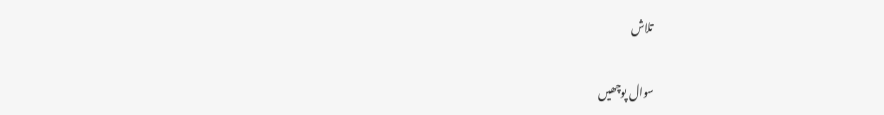تلاش

سوال پوچھیں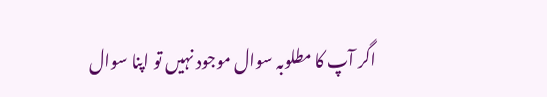اگر آپ کا مطلوبہ سوال موجود نہیں تو اپنا سوال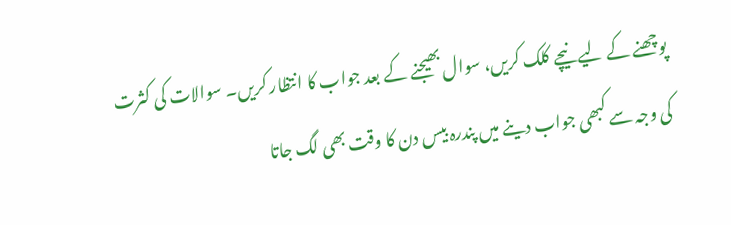پوچھنے کے لیے نیچے کلک کریں، سوال بھیجنے کے بعد جواب کا انتظار کریں۔ سوالات کی کثرت کی وجہ سے کبھی جواب دینے میں پندرہ بیس دن کا وقت بھی لگ جاتا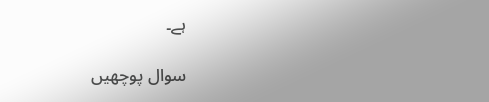ہے۔

سوال پوچھیں